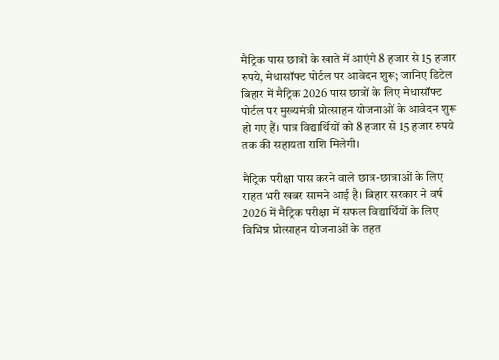मैट्रिक पास छात्रों के खाते में आएंगे 8 हजार से 15 हजार रुपये, मेधासॉफ्ट पोर्टल पर आवेदन शुरू; जानिए डिटेल
बिहार में मैट्रिक 2026 पास छात्रों के लिए मेधासॉफ्ट पोर्टल पर मुख्यमंत्री प्रोत्साहन योजनाओं के आवेदन शुरू हो गए हैं। पात्र विद्यार्थियों को 8 हजार से 15 हजार रुपये तक की सहायता राशि मिलेगी।

मैट्रिक परीक्षा पास करने वाले छात्र-छात्राओं के लिए राहत भरी खबर सामने आई है। बिहार सरकार ने वर्ष 2026 में मैट्रिक परीक्षा में सफल विद्यार्थियों के लिए विभिन्न प्रोत्साहन योजनाओं के तहत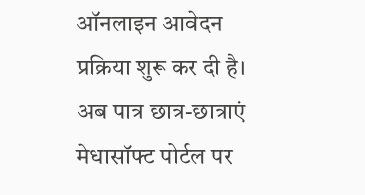ऑनलाइन आवेदन प्रक्रिया शुरू कर दी है। अब पात्र छात्र-छात्राएं मेधासॉफ्ट पोर्टल पर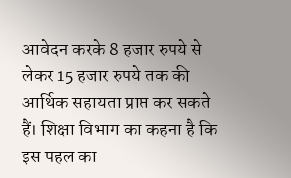आवेदन करके 8 हजार रुपये से लेकर 15 हजार रुपये तक की आर्थिक सहायता प्राप्त कर सकते हैं। शिक्षा विभाग का कहना है कि इस पहल का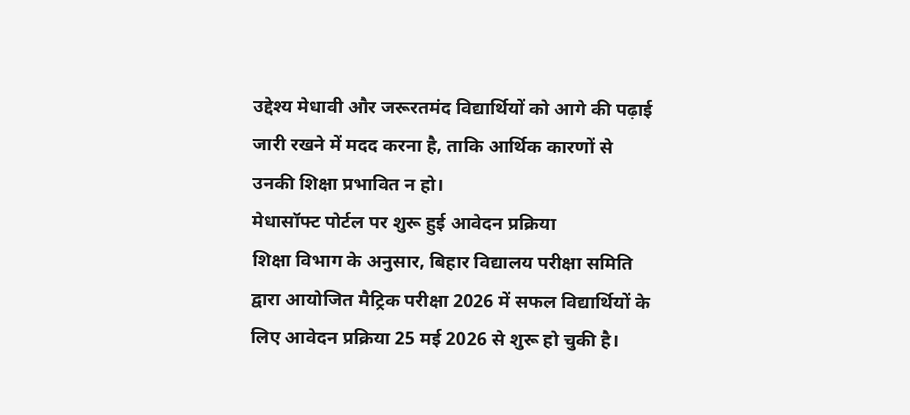उद्देश्य मेधावी और जरूरतमंद विद्यार्थियों को आगे की पढ़ाई जारी रखने में मदद करना है, ताकि आर्थिक कारणों से उनकी शिक्षा प्रभावित न हो।
मेधासॉफ्ट पोर्टल पर शुरू हुई आवेदन प्रक्रिया
शिक्षा विभाग के अनुसार, बिहार विद्यालय परीक्षा समिति द्वारा आयोजित मैट्रिक परीक्षा 2026 में सफल विद्यार्थियों के लिए आवेदन प्रक्रिया 25 मई 2026 से शुरू हो चुकी है।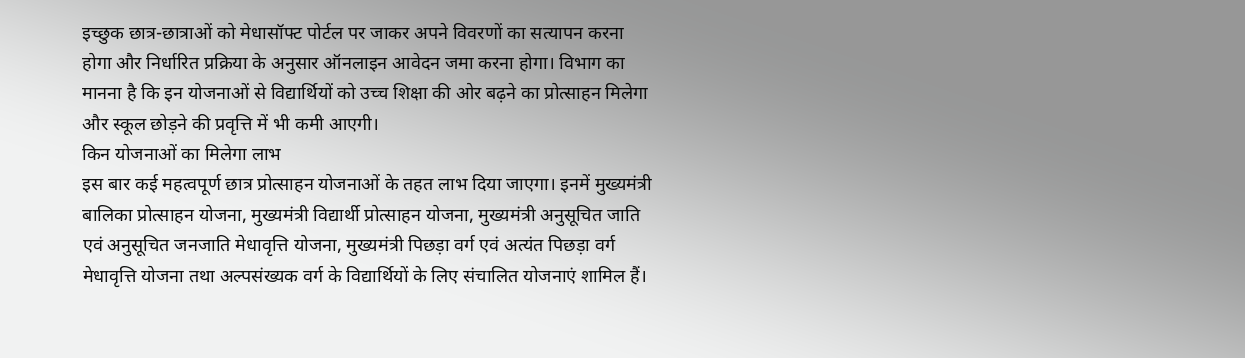इच्छुक छात्र-छात्राओं को मेधासॉफ्ट पोर्टल पर जाकर अपने विवरणों का सत्यापन करना होगा और निर्धारित प्रक्रिया के अनुसार ऑनलाइन आवेदन जमा करना होगा। विभाग का मानना है कि इन योजनाओं से विद्यार्थियों को उच्च शिक्षा की ओर बढ़ने का प्रोत्साहन मिलेगा और स्कूल छोड़ने की प्रवृत्ति में भी कमी आएगी।
किन योजनाओं का मिलेगा लाभ
इस बार कई महत्वपूर्ण छात्र प्रोत्साहन योजनाओं के तहत लाभ दिया जाएगा। इनमें मुख्यमंत्री बालिका प्रोत्साहन योजना, मुख्यमंत्री विद्यार्थी प्रोत्साहन योजना, मुख्यमंत्री अनुसूचित जाति एवं अनुसूचित जनजाति मेधावृत्ति योजना, मुख्यमंत्री पिछड़ा वर्ग एवं अत्यंत पिछड़ा वर्ग मेधावृत्ति योजना तथा अल्पसंख्यक वर्ग के विद्यार्थियों के लिए संचालित योजनाएं शामिल हैं।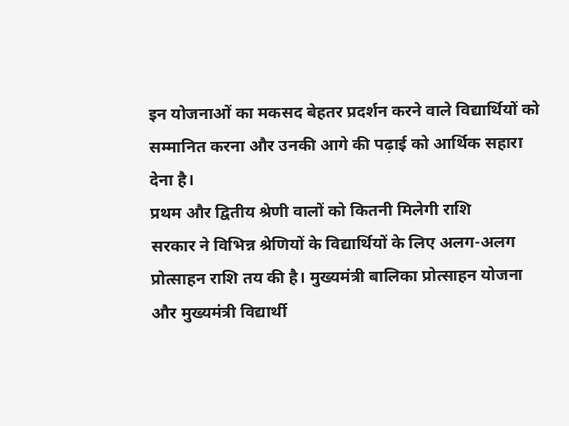इन योजनाओं का मकसद बेहतर प्रदर्शन करने वाले विद्यार्थियों को सम्मानित करना और उनकी आगे की पढ़ाई को आर्थिक सहारा देना है।
प्रथम और द्वितीय श्रेणी वालों को कितनी मिलेगी राशि
सरकार ने विभिन्न श्रेणियों के विद्यार्थियों के लिए अलग-अलग प्रोत्साहन राशि तय की है। मुख्यमंत्री बालिका प्रोत्साहन योजना और मुख्यमंत्री विद्यार्थी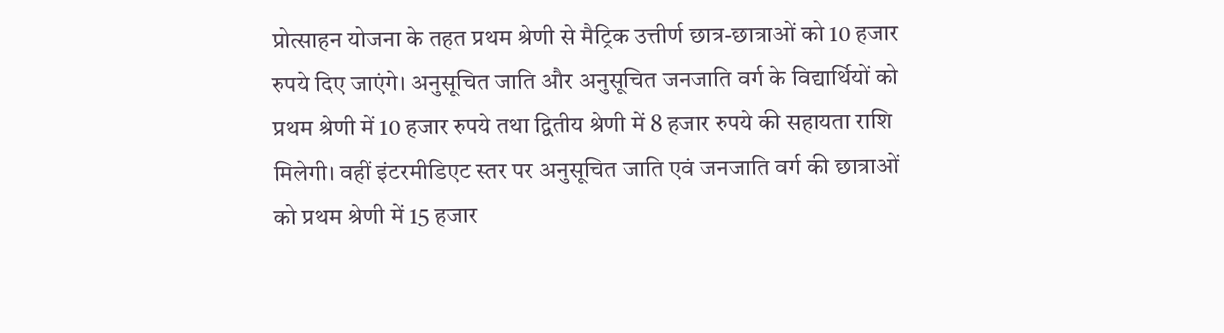प्रोत्साहन योजना के तहत प्रथम श्रेणी से मैट्रिक उत्तीर्ण छात्र-छात्राओं को 10 हजार रुपये दिए जाएंगे। अनुसूचित जाति और अनुसूचित जनजाति वर्ग के विद्यार्थियों को प्रथम श्रेणी में 10 हजार रुपये तथा द्वितीय श्रेणी में 8 हजार रुपये की सहायता राशि मिलेगी। वहीं इंटरमीडिएट स्तर पर अनुसूचित जाति एवं जनजाति वर्ग की छात्राओं को प्रथम श्रेणी में 15 हजार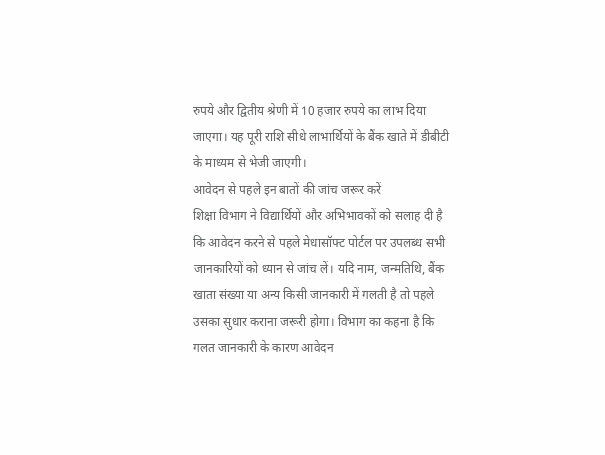रुपये और द्वितीय श्रेणी में 10 हजार रुपये का लाभ दिया जाएगा। यह पूरी राशि सीधे लाभार्थियों के बैंक खाते में डीबीटी के माध्यम से भेजी जाएगी।
आवेदन से पहले इन बातों की जांच जरूर करें
शिक्षा विभाग ने विद्यार्थियों और अभिभावकों को सलाह दी है कि आवेदन करने से पहले मेधासॉफ्ट पोर्टल पर उपलब्ध सभी जानकारियों को ध्यान से जांच लें। यदि नाम, जन्मतिथि, बैंक खाता संख्या या अन्य किसी जानकारी में गलती है तो पहले उसका सुधार कराना जरूरी होगा। विभाग का कहना है कि गलत जानकारी के कारण आवेदन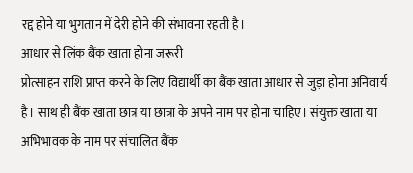रद्द होने या भुगतान में देरी होने की संभावना रहती है।
आधार से लिंक बैंक खाता होना जरूरी
प्रोत्साहन राशि प्राप्त करने के लिए विद्यार्थी का बैंक खाता आधार से जुड़ा होना अनिवार्य है। साथ ही बैंक खाता छात्र या छात्रा के अपने नाम पर होना चाहिए। संयुक्त खाता या अभिभावक के नाम पर संचालित बैंक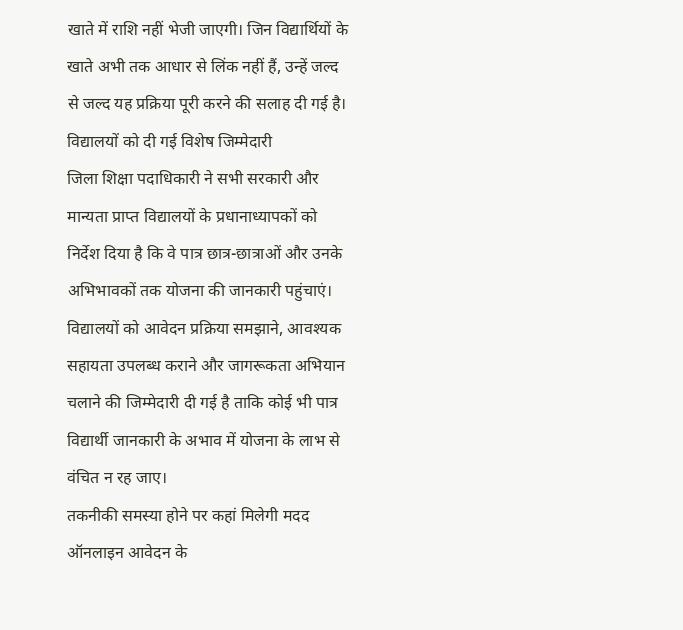खाते में राशि नहीं भेजी जाएगी। जिन विद्यार्थियों के खाते अभी तक आधार से लिंक नहीं हैं, उन्हें जल्द से जल्द यह प्रक्रिया पूरी करने की सलाह दी गई है।
विद्यालयों को दी गई विशेष जिम्मेदारी
जिला शिक्षा पदाधिकारी ने सभी सरकारी और मान्यता प्राप्त विद्यालयों के प्रधानाध्यापकों को निर्देश दिया है कि वे पात्र छात्र-छात्राओं और उनके अभिभावकों तक योजना की जानकारी पहुंचाएं। विद्यालयों को आवेदन प्रक्रिया समझाने, आवश्यक सहायता उपलब्ध कराने और जागरूकता अभियान चलाने की जिम्मेदारी दी गई है ताकि कोई भी पात्र विद्यार्थी जानकारी के अभाव में योजना के लाभ से वंचित न रह जाए।
तकनीकी समस्या होने पर कहां मिलेगी मदद
ऑनलाइन आवेदन के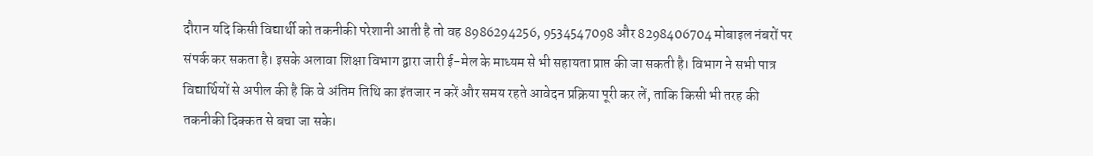दौरान यदि किसी विद्यार्थी को तकनीकी परेशानी आती है तो वह 8986294256, 9534547098 और 8298406704 मोबाइल नंबरों पर संपर्क कर सकता है। इसके अलावा शिक्षा विभाग द्वारा जारी ई-मेल के माध्यम से भी सहायता प्राप्त की जा सकती है। विभाग ने सभी पात्र विद्यार्थियों से अपील की है कि वे अंतिम तिथि का इंतजार न करें और समय रहते आवेदन प्रक्रिया पूरी कर लें, ताकि किसी भी तरह की तकनीकी दिक्कत से बचा जा सके।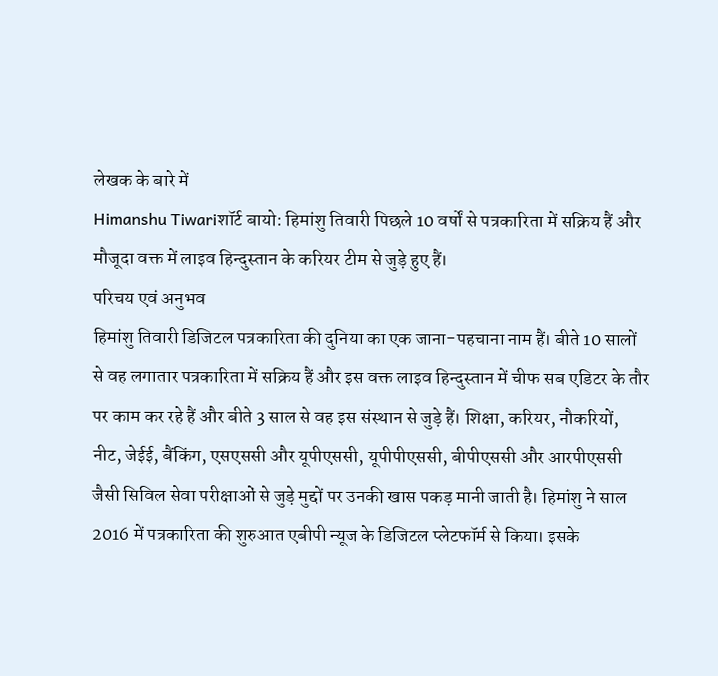लेखक के बारे में
Himanshu Tiwariशॉर्ट बायो: हिमांशु तिवारी पिछले 10 वर्षों से पत्रकारिता में सक्रिय हैं और मौजूदा वक्त में लाइव हिन्दुस्तान के करियर टीम से जुड़े हुए हैं।
परिचय एवं अनुभव
हिमांशु तिवारी डिजिटल पत्रकारिता की दुनिया का एक जाना-पहचाना नाम हैं। बीते 10 सालों से वह लगातार पत्रकारिता में सक्रिय हैं और इस वक्त लाइव हिन्दुस्तान में चीफ सब एडिटर के तौर पर काम कर रहे हैं और बीते 3 साल से वह इस संस्थान से जुड़े हैं। शिक्षा, करियर, नौकरियों, नीट, जेईई, बैंकिंग, एसएससी और यूपीएससी, यूपीपीएससी, बीपीएससी और आरपीएससी जैसी सिविल सेवा परीक्षाओं से जुड़े मुद्दों पर उनकी खास पकड़ मानी जाती है। हिमांशु ने साल 2016 में पत्रकारिता की शुरुआत एबीपी न्यूज के डिजिटल प्लेटफॉर्म से किया। इसके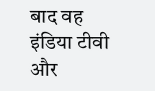बाद वह इंडिया टीवी और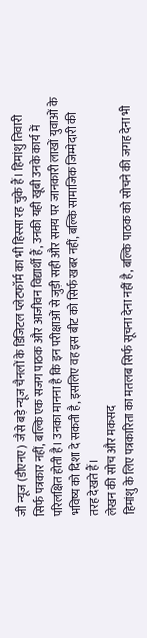जी न्यूज (डीएनए) जैसे बड़े न्यूज चैनलों के डिजिटल प्लेटफॉर्म का भी हिस्सा रह चुके हैं। हिमांशु तिवारी सिर्फ पत्रकार नहीं, बल्कि एक सजग पाठक और आजीवन विद्यार्थी हैं, उनकी यही खूबी उनके कार्य में परिलक्षित होती है। उनका मानना है कि इन परीक्षाओं से जुड़ी सही और समय पर जानकारी लाखों युवाओं के भविष्य को दिशा दे सकती है, इसलिए वह इस बीट को सिर्फ खबर नहीं, बल्कि सामाजिक जिम्मेदारी की तरह देखते हैं।
लेखन की सोच और मकसद
हिमांशु के लिए पत्रकारिता का मतलब सिर्फ सूचना देना नहीं है, बल्कि पाठक को सोचने की जगह देना भी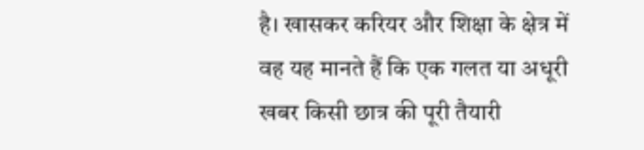है। खासकर करियर और शिक्षा के क्षेत्र में वह यह मानते हैं कि एक गलत या अधूरी खबर किसी छात्र की पूरी तैयारी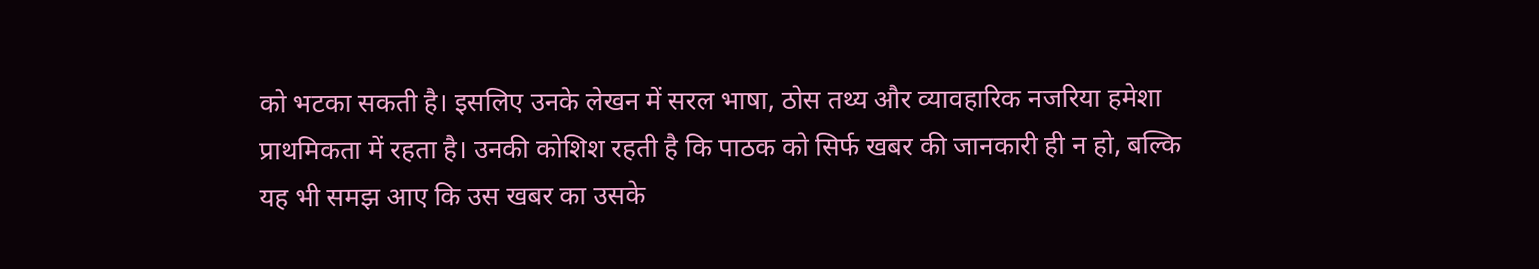को भटका सकती है। इसलिए उनके लेखन में सरल भाषा, ठोस तथ्य और व्यावहारिक नजरिया हमेशा प्राथमिकता में रहता है। उनकी कोशिश रहती है कि पाठक को सिर्फ खबर की जानकारी ही न हो, बल्कि यह भी समझ आए कि उस खबर का उसके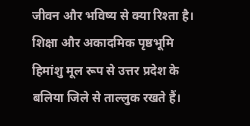जीवन और भविष्य से क्या रिश्ता है।
शिक्षा और अकादमिक पृष्ठभूमि
हिमांशु मूल रूप से उत्तर प्रदेश के बलिया जिले से ताल्लुक रखते हैं।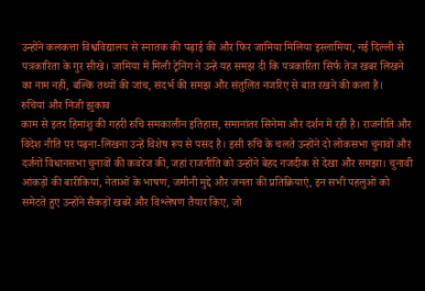उन्होंने कलकत्ता विश्वविद्यालय से स्नातक की पढ़ाई की और फिर जामिया मिलिया इस्लामिया, नई दिल्ली से पत्रकारिता के गुर सीखे। जामिया में मिली ट्रेनिंग ने उन्हें यह समझ दी कि पत्रकारिता सिर्फ तेज खबर लिखने का नाम नहीं, बल्कि तथ्यों की जांच, संदर्भ की समझ और संतुलित नजरिए से बात रखने की कला है।
रुचियां और निजी झुकाव
काम से इतर हिमांशु की गहरी रुचि समकालीन इतिहास, समानांतर सिनेमा और दर्शन में रही है। राजनीति और विदेश नीति पर पढ़ना-लिखना उन्हें विशेष रूप से पसंद है। इसी रुचि के चलते उन्होंने दो लोकसभा चुनावों और दर्जनों विधानसभा चुनावों की कवरेज की, जहां राजनीति को उन्होंने बेहद नजदीक से देखा और समझा। चुनावी आंकड़ों की बारीकियां, नेताओं के भाषण, जमीनी मुद्दे और जनता की प्रतिक्रियाएं, इन सभी पहलुओं को समेटते हुए उन्होंने सैकड़ों खबरें और विश्लेषण तैयार किए, जो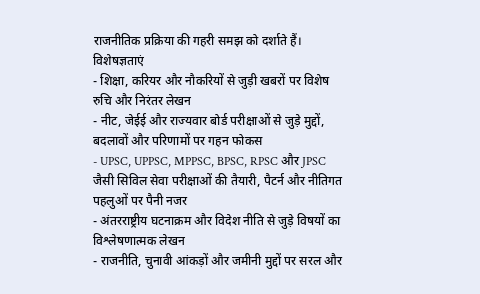राजनीतिक प्रक्रिया की गहरी समझ को दर्शाते हैं।
विशेषज्ञताएं
- शिक्षा, करियर और नौकरियों से जुड़ी खबरों पर विशेष रुचि और निरंतर लेखन
- नीट, जेईई और राज्यवार बोर्ड परीक्षाओं से जुड़े मुद्दों, बदलावों और परिणामों पर गहन फोकस
- UPSC, UPPSC, MPPSC, BPSC, RPSC और JPSC जैसी सिविल सेवा परीक्षाओं की तैयारी, पैटर्न और नीतिगत पहलुओं पर पैनी नजर
- अंतरराष्ट्रीय घटनाक्रम और विदेश नीति से जुड़े विषयों का विश्लेषणात्मक लेखन
- राजनीति, चुनावी आंकड़ों और जमीनी मुद्दों पर सरल और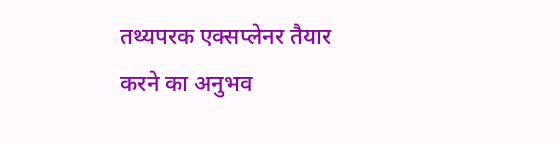तथ्यपरक एक्सप्लेनर तैयार करने का अनुभव